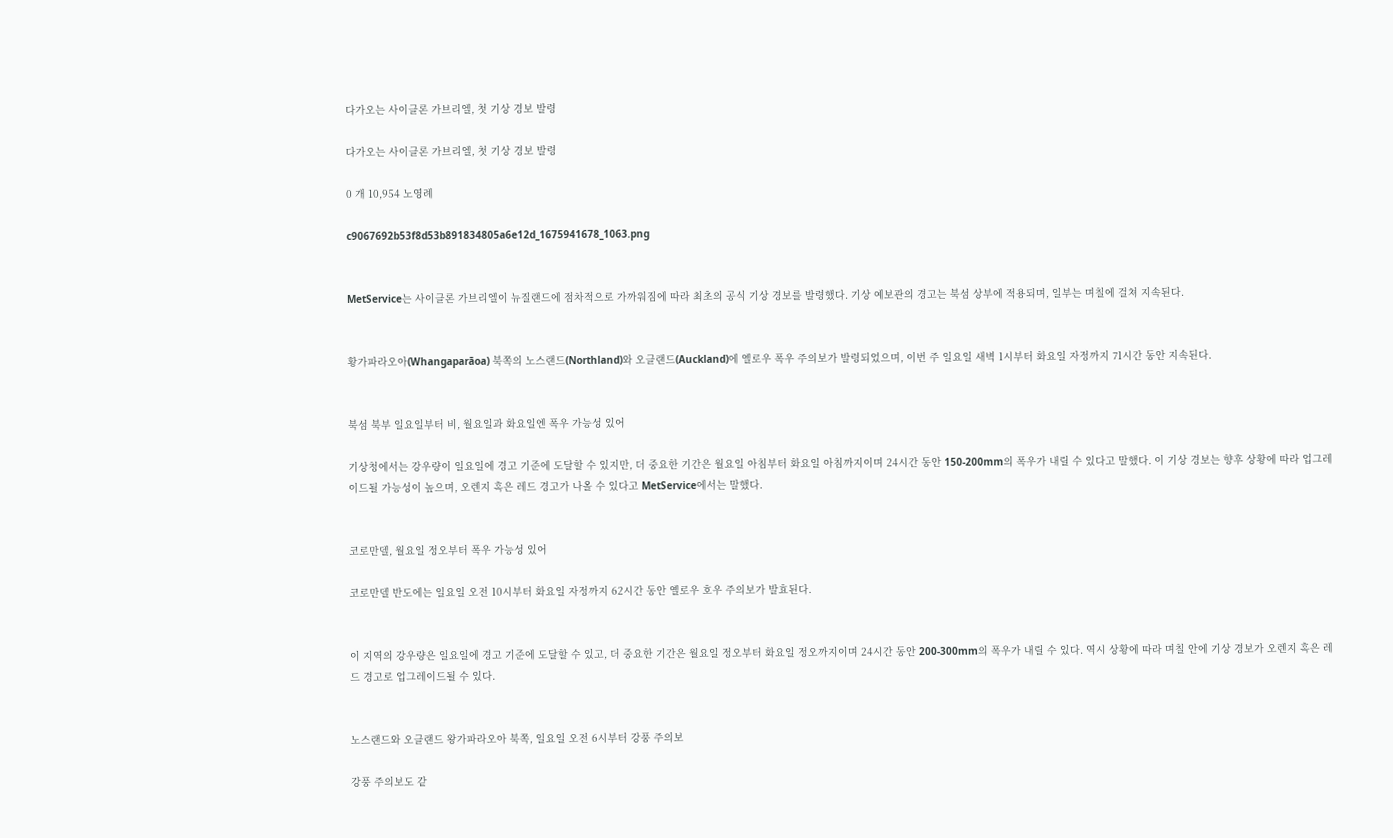다가오는 사이클론 가브리엘, 첫 기상 경보 발령

다가오는 사이클론 가브리엘, 첫 기상 경보 발령

0 개 10,954 노영례

c9067692b53f8d53b891834805a6e12d_1675941678_1063.png


MetService는 사이클론 가브리엘이 뉴질랜드에 점차적으로 가까워짐에 따라 최초의 공식 기상 경보를 발령했다. 기상 예보관의 경고는 북섬 상부에 적용되며, 일부는 며칠에 걸쳐 지속된다.


황가파라오아(Whangaparāoa) 북쪽의 노스랜드(Northland)와 오클랜드(Auckland)에 옐로우 폭우 주의보가 발령되었으며, 이번 주 일요일 새벽 1시부터 화요일 자정까지 71시간 동안 지속된다.


북섬 북부 일요일부터 비, 월요일과 화요일엔 폭우 가능성 있어

기상청에서는 강우량이 일요일에 경고 기준에 도달할 수 있지만, 더 중요한 기간은 월요일 아침부터 화요일 아침까지이며 24시간 동안 150-200mm의 폭우가 내릴 수 있다고 말했다. 이 기상 경보는 향후 상황에 따라 업그레이드될 가능성이 높으며, 오렌지 혹은 레드 경고가 나올 수 있다고 MetService에서는 말했다.


코로만델, 월요일 정오부터 폭우 가능성 있어

코로만델 반도에는 일요일 오전 10시부터 화요일 자정까지 62시간 동안 옐로우 호우 주의보가 발효된다.


이 지역의 강우량은 일요일에 경고 기준에 도달할 수 있고, 더 중요한 기간은 월요일 정오부터 화요일 정오까지이며 24시간 동안 200-300mm의 폭우가 내릴 수 있다. 역시 상황에 따라 며칠 안에 기상 경보가 오렌지 혹은 레드 경고로 업그레이드될 수 있다.


노스랜드와 오클랜드 왕가파라오아 북쪽, 일요일 오전 6시부터 강풍 주의보

강풍 주의보도 같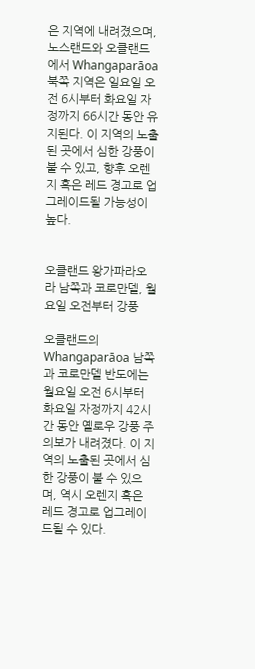은 지역에 내려졌으며, 노스랜드와 오클랜드에서 Whangaparāoa 북쪽 지역은 일요일 오전 6시부터 화요일 자정까지 66시간 동안 유지된다. 이 지역의 노출된 곳에서 심한 강풍이 불 수 있고, 향후 오렌지 혹은 레드 경고로 업그레이드될 가능성이 높다.


오클랜드 왕가파라오라 남쪽과 코로만델, 월요일 오전부터 강풍

오클랜드의 Whangaparāoa 남쪽과 코로만델 반도에는 월요일 오전 6시부터 화요일 자정까지 42시간 동안 옐로우 강풍 주의보가 내려졌다. 이 지역의 노출된 곳에서 심한 강풍이 불 수 있으며, 역시 오렌지 혹은 레드 경고로 업그레이드될 수 있다.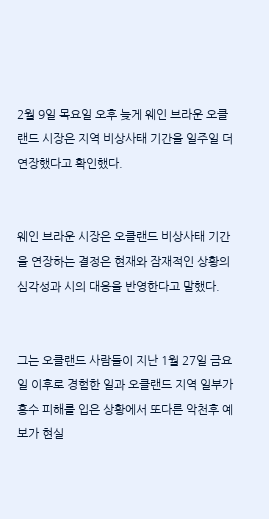2월 9일 목요일 오후 늦게 웨인 브라운 오클랜드 시장은 지역 비상사태 기간을 일주일 더 연장했다고 확인했다.


웨인 브라운 시장은 오클랜드 비상사태 기간을 연장하는 결정은 현재와 잠재적인 상황의 심각성과 시의 대응을 반영한다고 말했다.


그는 오클랜드 사람들이 지난 1월 27일 금요일 이후로 경험한 일과 오클랜드 지역 일부가 홍수 피해를 입은 상황에서 또다른 악천후 예보가 현실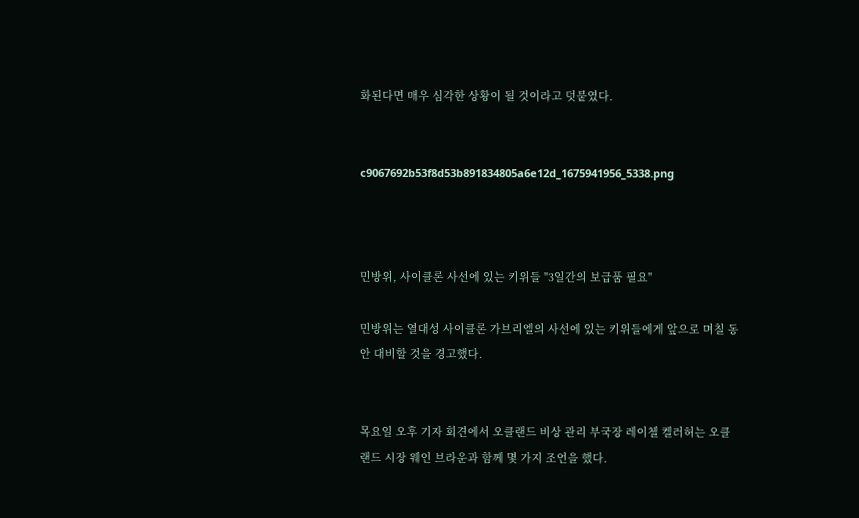화된다면 매우 심각한 상황이 될 것이라고 덧붙였다.


c9067692b53f8d53b891834805a6e12d_1675941956_5338.png



민방위, 사이클론 사선에 있는 키위들 "3일간의 보급품 필요"

민방위는 열대성 사이클론 가브리엘의 사선에 있는 키위들에게 앞으로 며칠 동안 대비할 것을 경고했다.


목요일 오후 기자 회견에서 오클랜드 비상 관리 부국장 레이첼 켈러허는 오클랜드 시장 웨인 브라운과 함께 몇 가지 조언을 했다.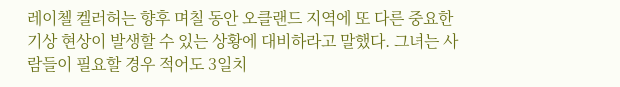레이첼 켈러허는 향후 며칠 동안 오클랜드 지역에 또 다른 중요한 기상 현상이 발생할 수 있는 상황에 대비하라고 말했다. 그녀는 사람들이 필요할 경우 적어도 3일치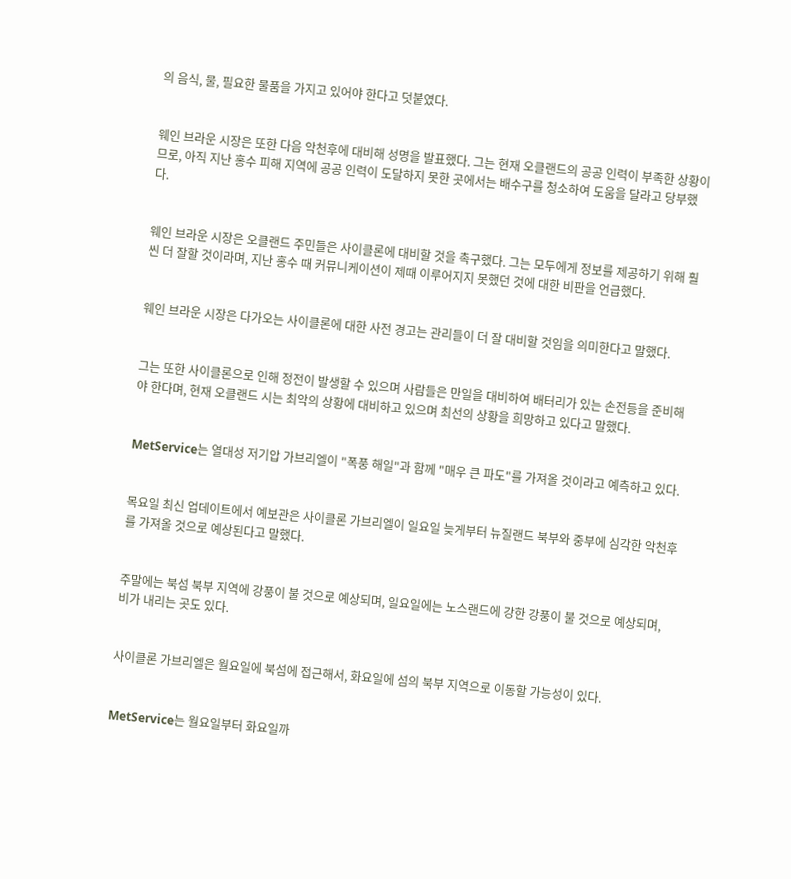의 음식, 물, 필요한 물품을 가지고 있어야 한다고 덧붙였다.


웨인 브라운 시장은 또한 다음 악천후에 대비해 성명을 발표했다. 그는 현재 오클랜드의 공공 인력이 부족한 상황이므로, 아직 지난 홍수 피해 지역에 공공 인력이 도달하지 못한 곳에서는 배수구를 청소하여 도움을 달라고 당부했다.


웨인 브라운 시장은 오클랜드 주민들은 사이클론에 대비할 것을 촉구했다. 그는 모두에게 정보를 제공하기 위해 훨씬 더 잘할 것이라며, 지난 홍수 때 커뮤니케이션이 제때 이루어지지 못했던 것에 대한 비판을 언급했다.


웨인 브라운 시장은 다가오는 사이클론에 대한 사전 경고는 관리들이 더 잘 대비할 것임을 의미한다고 말했다.


그는 또한 사이클론으로 인해 정전이 발생할 수 있으며 사람들은 만일을 대비하여 배터리가 있는 손전등을 준비해야 한다며, 현재 오클랜드 시는 최악의 상황에 대비하고 있으며 최선의 상황을 희망하고 있다고 말했다.


MetService는 열대성 저기압 가브리엘이 "폭풍 해일"과 함께 "매우 큰 파도"를 가져올 것이라고 예측하고 있다.


목요일 최신 업데이트에서 예보관은 사이클론 가브리엘이 일요일 늦게부터 뉴질랜드 북부와 중부에 심각한 악천후를 가져올 것으로 예상된다고 말했다.


주말에는 북섬 북부 지역에 강풍이 불 것으로 예상되며, 일요일에는 노스랜드에 강한 강풍이 불 것으로 예상되며, 비가 내리는 곳도 있다.


사이클론 가브리엘은 월요일에 북섬에 접근해서, 화요일에 섬의 북부 지역으로 이동할 가능성이 있다.


MetService는 월요일부터 화요일까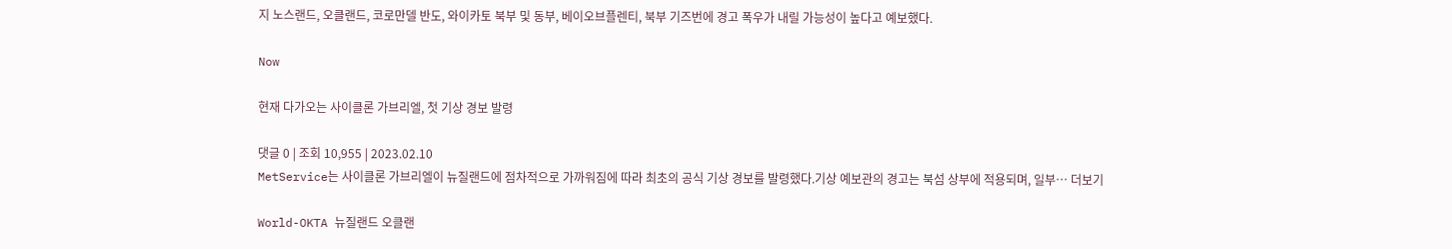지 노스랜드, 오클랜드, 코로만델 반도, 와이카토 북부 및 동부, 베이오브플렌티, 북부 기즈번에 경고 폭우가 내릴 가능성이 높다고 예보했다.

Now

현재 다가오는 사이클론 가브리엘, 첫 기상 경보 발령

댓글 0 | 조회 10,955 | 2023.02.10
MetService는 사이클론 가브리엘이 뉴질랜드에 점차적으로 가까워짐에 따라 최초의 공식 기상 경보를 발령했다.기상 예보관의 경고는 북섬 상부에 적용되며, 일부… 더보기

World-OKTA 뉴질랜드 오클랜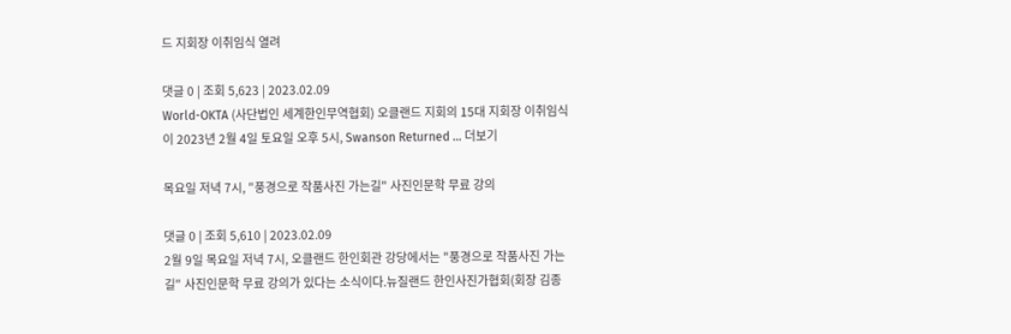드 지회장 이취임식 열려

댓글 0 | 조회 5,623 | 2023.02.09
World-OKTA (사단법인 세계한인무역협회) 오클랜드 지회의 15대 지회장 이취임식이 2023년 2월 4일 토요일 오후 5시, Swanson Returned … 더보기

목요일 저녁 7시, "풍경으로 작품사진 가는길" 사진인문학 무료 강의

댓글 0 | 조회 5,610 | 2023.02.09
2월 9일 목요일 저녁 7시, 오클랜드 한인회관 강당에서는 "풍경으로 작품사진 가는길" 사진인문학 무료 강의가 있다는 소식이다.뉴질랜드 한인사진가협회(회장 김종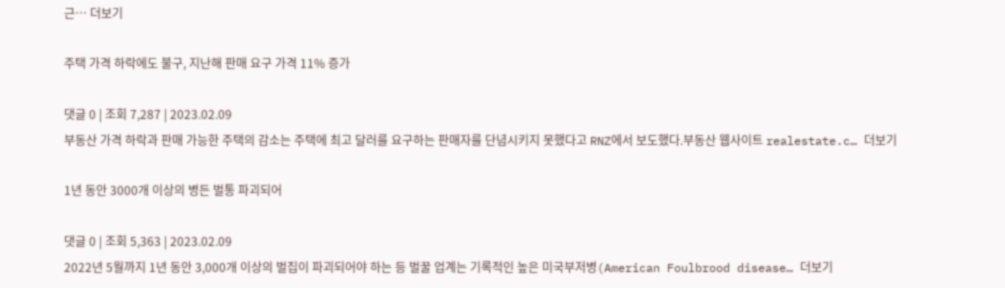근… 더보기

주택 가격 하락에도 불구, 지난해 판매 요구 가격 11% 증가

댓글 0 | 조회 7,287 | 2023.02.09
부동산 가격 하락과 판매 가능한 주택의 감소는 주택에 최고 달러를 요구하는 판매자를 단념시키지 못했다고 RNZ에서 보도했다.부동산 웹사이트 realestate.c… 더보기

1년 동안 3000개 이상의 병든 벌통 파괴되어

댓글 0 | 조회 5,363 | 2023.02.09
2022년 5월까지 1년 동안 3,000개 이상의 벌집이 파괴되어야 하는 등 벌꿀 업계는 기록적인 높은 미국부저병(American Foulbrood disease… 더보기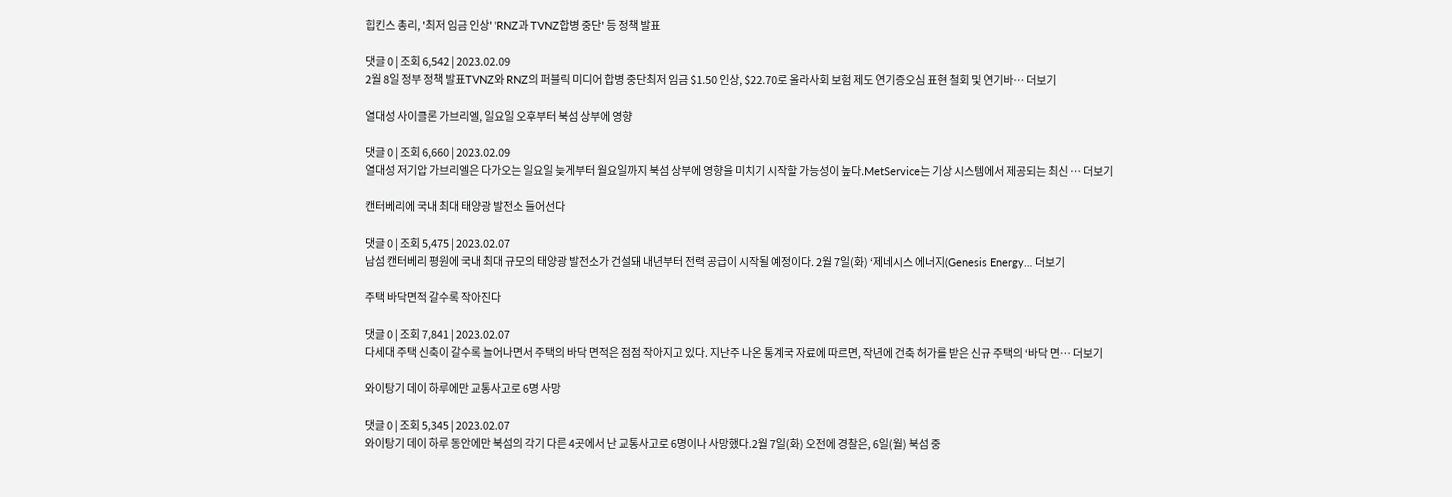힙킨스 총리, '최저 임금 인상' 'RNZ과 TVNZ합병 중단' 등 정책 발표

댓글 0 | 조회 6,542 | 2023.02.09
2월 8일 정부 정책 발표TVNZ와 RNZ의 퍼블릭 미디어 합병 중단최저 임금 $1.50 인상, $22.70로 올라사회 보험 제도 연기증오심 표현 철회 및 연기바… 더보기

열대성 사이클론 가브리엘, 일요일 오후부터 북섬 상부에 영향

댓글 0 | 조회 6,660 | 2023.02.09
열대성 저기압 가브리엘은 다가오는 일요일 늦게부터 월요일까지 북섬 상부에 영향을 미치기 시작할 가능성이 높다.MetService는 기상 시스템에서 제공되는 최신 … 더보기

캔터베리에 국내 최대 태양광 발전소 들어선다

댓글 0 | 조회 5,475 | 2023.02.07
남섬 캔터베리 평원에 국내 최대 규모의 태양광 발전소가 건설돼 내년부터 전력 공급이 시작될 예정이다. 2월 7일(화) ‘제네시스 에너지(Genesis Energy… 더보기

주택 바닥면적 갈수록 작아진다

댓글 0 | 조회 7,841 | 2023.02.07
다세대 주택 신축이 갈수록 늘어나면서 주택의 바닥 면적은 점점 작아지고 있다. 지난주 나온 통계국 자료에 따르면, 작년에 건축 허가를 받은 신규 주택의 ‘바닥 면… 더보기

와이탕기 데이 하루에만 교통사고로 6명 사망

댓글 0 | 조회 5,345 | 2023.02.07
와이탕기 데이 하루 동안에만 북섬의 각기 다른 4곳에서 난 교통사고로 6명이나 사망했다.2월 7일(화) 오전에 경찰은, 6일(월) 북섬 중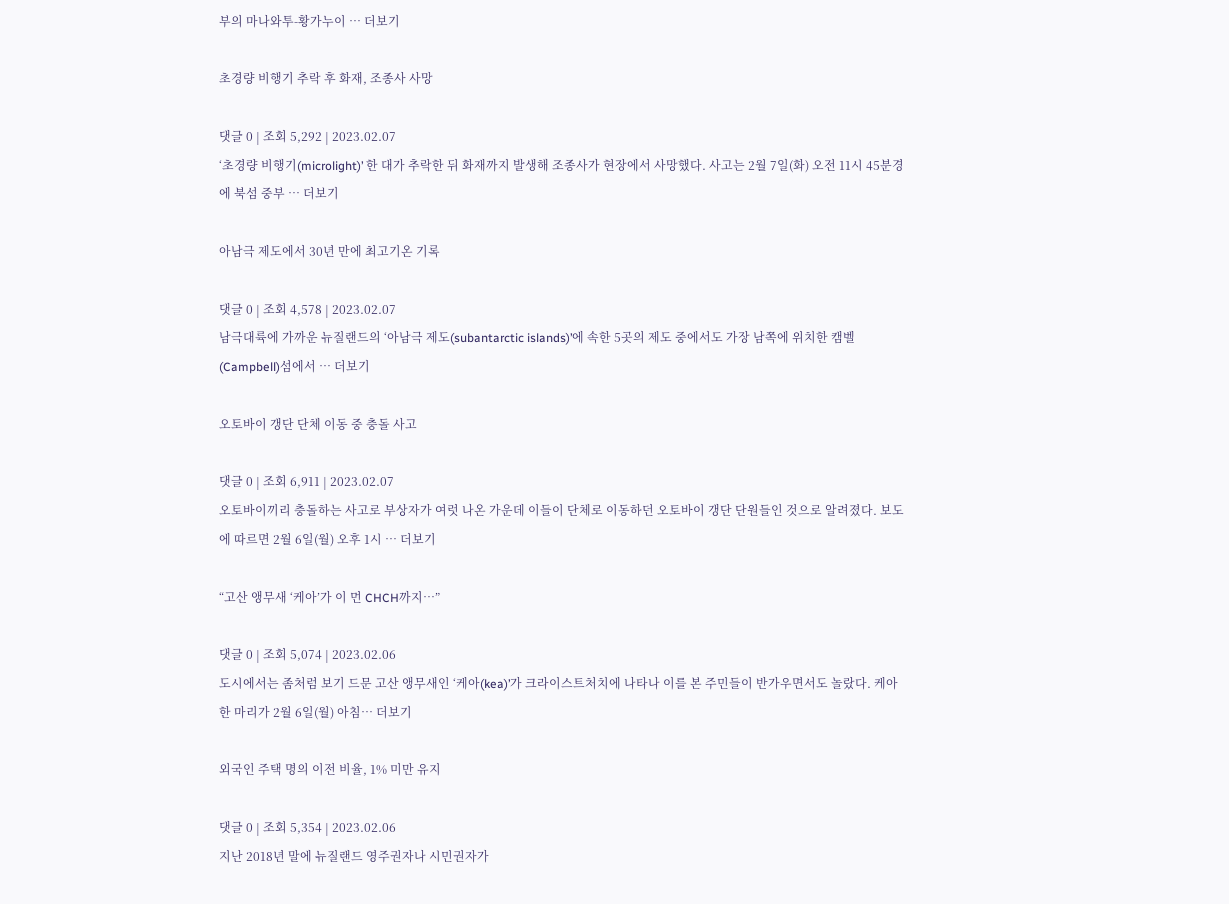부의 마나와투-황가누이 … 더보기

초경량 비행기 추락 후 화재, 조종사 사망

댓글 0 | 조회 5,292 | 2023.02.07
‘초경량 비행기(microlight)’ 한 대가 추락한 뒤 화재까지 발생해 조종사가 현장에서 사망했다. 사고는 2월 7일(화) 오전 11시 45분경에 북섬 중부 … 더보기

아남극 제도에서 30년 만에 최고기온 기록

댓글 0 | 조회 4,578 | 2023.02.07
남극대륙에 가까운 뉴질랜드의 ‘아남극 제도(subantarctic islands)’에 속한 5곳의 제도 중에서도 가장 남쪽에 위치한 캠벨(Campbell)섬에서 … 더보기

오토바이 갱단 단체 이동 중 충돌 사고

댓글 0 | 조회 6,911 | 2023.02.07
오토바이끼리 충돌하는 사고로 부상자가 여럿 나온 가운데 이들이 단체로 이동하던 오토바이 갱단 단원들인 것으로 알려졌다. 보도에 따르면 2월 6일(월) 오후 1시 … 더보기

“고산 앵무새 ‘케아’가 이 먼 CHCH까지…”

댓글 0 | 조회 5,074 | 2023.02.06
도시에서는 좀처럼 보기 드문 고산 앵무새인 ‘케아(kea)’가 크라이스트처치에 나타나 이를 본 주민들이 반가우면서도 놀랐다. 케아 한 마리가 2월 6일(월) 아침… 더보기

외국인 주택 명의 이전 비율, 1% 미만 유지

댓글 0 | 조회 5,354 | 2023.02.06
지난 2018년 말에 뉴질랜드 영주권자나 시민권자가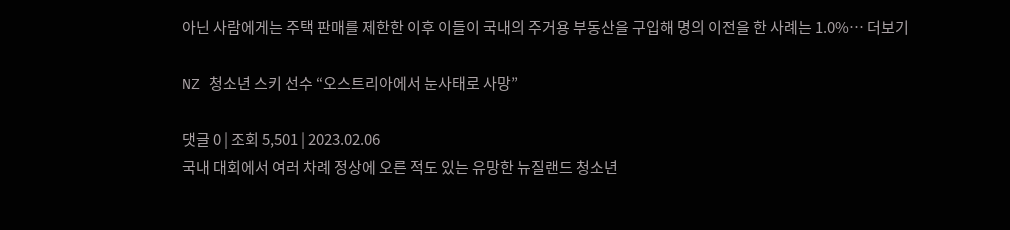아닌 사람에게는 주택 판매를 제한한 이후 이들이 국내의 주거용 부동산을 구입해 명의 이전을 한 사례는 1.0%… 더보기

NZ 청소년 스키 선수 “오스트리아에서 눈사태로 사망”

댓글 0 | 조회 5,501 | 2023.02.06
국내 대회에서 여러 차례 정상에 오른 적도 있는 유망한 뉴질랜드 청소년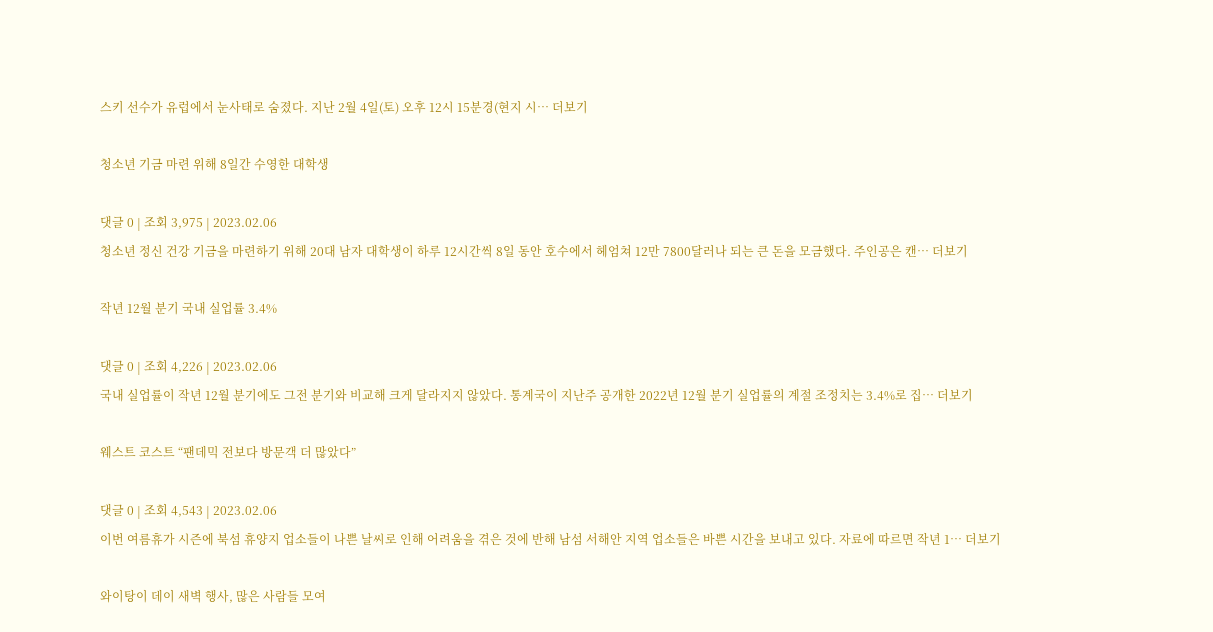스키 선수가 유럽에서 눈사태로 숨졌다. 지난 2월 4일(토) 오후 12시 15분경(현지 시… 더보기

청소년 기금 마련 위해 8일간 수영한 대학생

댓글 0 | 조회 3,975 | 2023.02.06
청소년 정신 건강 기금을 마련하기 위해 20대 남자 대학생이 하루 12시간씩 8일 동안 호수에서 헤엄쳐 12만 7800달러나 되는 큰 돈을 모금했다. 주인공은 캔… 더보기

작년 12월 분기 국내 실업률 3.4%

댓글 0 | 조회 4,226 | 2023.02.06
국내 실업률이 작년 12월 분기에도 그전 분기와 비교해 크게 달라지지 않았다. 통계국이 지난주 공개한 2022년 12월 분기 실업률의 계절 조정치는 3.4%로 집… 더보기

웨스트 코스트 “팬데믹 전보다 방문객 더 많았다”

댓글 0 | 조회 4,543 | 2023.02.06
이번 여름휴가 시즌에 북섬 휴양지 업소들이 나쁜 날씨로 인해 어려움을 겪은 것에 반해 남섬 서해안 지역 업소들은 바쁜 시간을 보내고 있다. 자료에 따르면 작년 1… 더보기

와이탕이 데이 새벽 행사, 많은 사람들 모여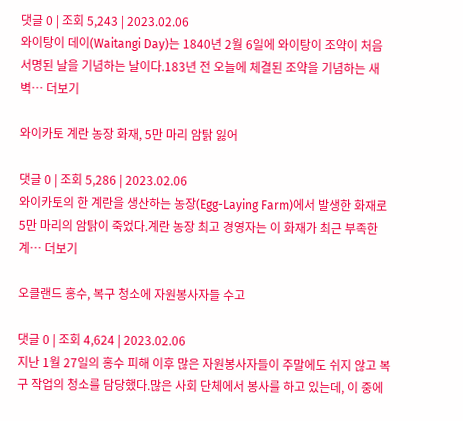댓글 0 | 조회 5,243 | 2023.02.06
와이탕이 데이(Waitangi Day)는 1840년 2월 6일에 와이탕이 조약이 처음 서명된 날을 기념하는 날이다.183년 전 오늘에 체결된 조약을 기념하는 새벽… 더보기

와이카토 계란 농장 화재, 5만 마리 암탉 잃어

댓글 0 | 조회 5,286 | 2023.02.06
와이카토의 한 계란을 생산하는 농장(Egg-Laying Farm)에서 발생한 화재로 5만 마리의 암탉이 죽었다.계란 농장 최고 경영자는 이 화재가 최근 부족한 계… 더보기

오클랜드 홍수, 복구 청소에 자원봉사자들 수고

댓글 0 | 조회 4,624 | 2023.02.06
지난 1월 27일의 홍수 피해 이후 많은 자원봉사자들이 주말에도 쉬지 않고 복구 작업의 청소를 담당했다.많은 사회 단체에서 봉사를 하고 있는데, 이 중에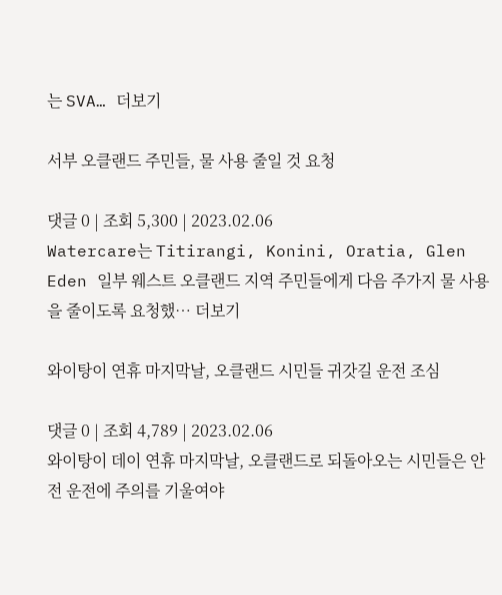는 SVA… 더보기

서부 오클랜드 주민들, 물 사용 줄일 것 요청

댓글 0 | 조회 5,300 | 2023.02.06
Watercare는 Titirangi, Konini, Oratia, Glen Eden 일부 웨스트 오클랜드 지역 주민들에게 다음 주가지 물 사용을 줄이도록 요청했… 더보기

와이탕이 연휴 마지막날, 오클랜드 시민들 귀갓길 운전 조심

댓글 0 | 조회 4,789 | 2023.02.06
와이탕이 데이 연휴 마지막날, 오클랜드로 되돌아오는 시민들은 안전 운전에 주의를 기울여야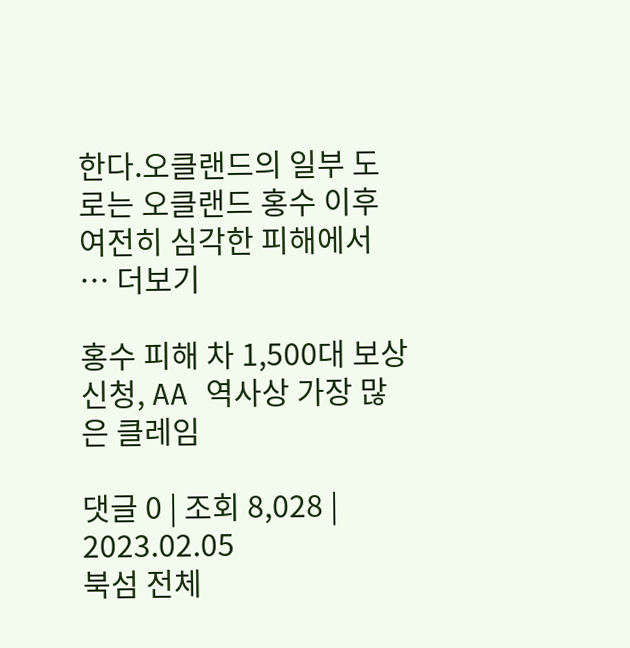한다.오클랜드의 일부 도로는 오클랜드 홍수 이후 여전히 심각한 피해에서 … 더보기

홍수 피해 차 1,500대 보상 신청, AA 역사상 가장 많은 클레임

댓글 0 | 조회 8,028 | 2023.02.05
북섬 전체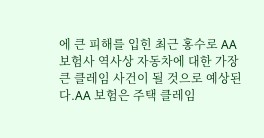에 큰 피해를 입힌 최근 홍수로 AA 보험사 역사상 자동차에 대한 가장 큰 클레임 사건이 될 것으로 예상된다.AA 보험은 주택 클레임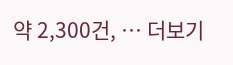약 2,300건, … 더보기